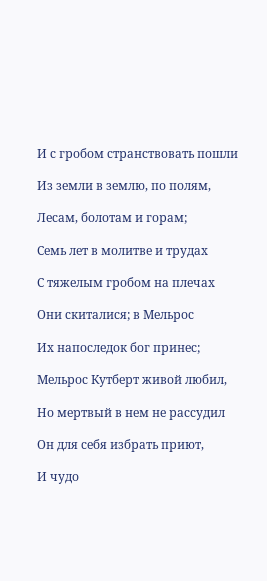И с гробом странствовать пошли

Из земли в землю, по полям,

Лесам, болотам и горам;

Семь лет в молитве и трудах

С тяжелым гробом на плечах

Они скиталися; в Мельрос

Их напоследок бог принес;

Мельрос Кутберт живой любил,

Но мертвый в нем не рассудил

Он для себя избрать приют,

И чудо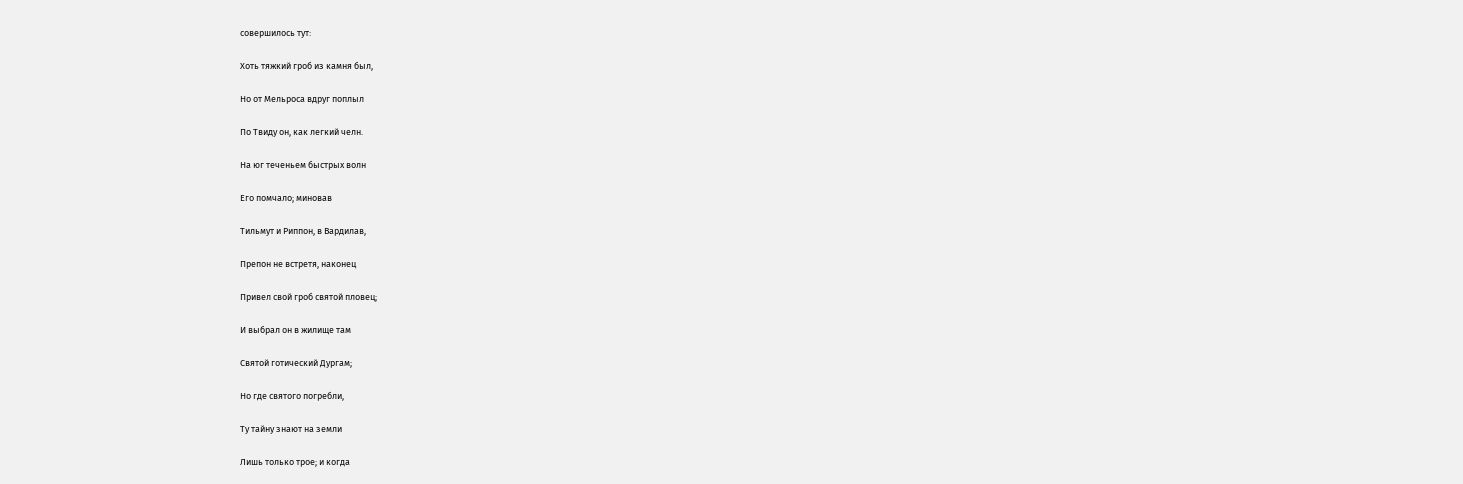совершилось тут:

Хоть тяжкий гроб из камня был,

Но от Мельроса вдруг поплыл

По Твиду он, как легкий челн.

На юг теченьем быстрых волн

Его помчало; миновав

Тильмут и Риппон, в Вардилав,

Препон не встретя, наконец

Привел свой гроб святой пловец;

И выбрал он в жилище там

Святой готический Дургам;

Но где святого погребли,

Ту тайну знают на земли

Лишь только трое; и когда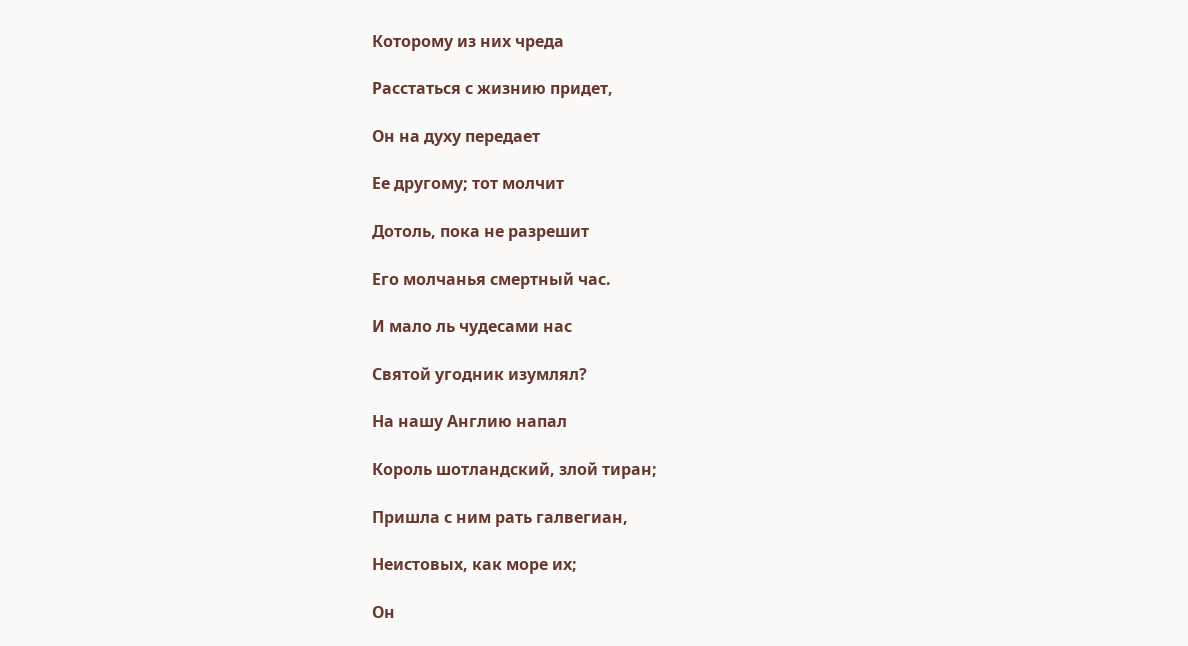Которому из них чреда

Расстаться с жизнию придет,

Он на духу передает

Ее другому; тот молчит

Дотоль, пока не разрешит

Его молчанья смертный час.

И мало ль чудесами нас

Святой угодник изумлял?

На нашу Англию напал

Король шотландский, злой тиран;

Пришла с ним рать галвегиан,

Неистовых, как море их;

Он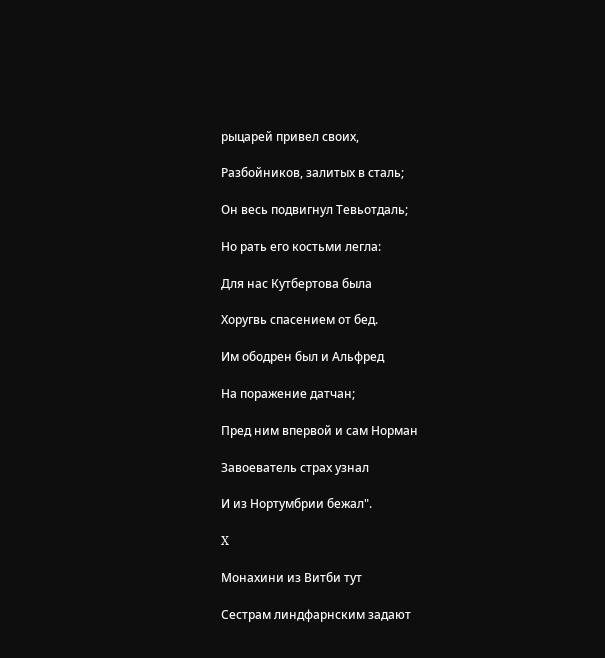рыцарей привел своих,

Разбойников, залитых в сталь;

Он весь подвигнул Тевьотдаль;

Но рать его костьми легла:

Для нас Кутбертова была

Хоругвь спасением от бед.

Им ободрен был и Альфред

На поражение датчан;

Пред ним впервой и сам Норман

Завоеватель страх узнал

И из Нортумбрии бежал".

X

Монахини из Витби тут

Сестрам линдфарнским задают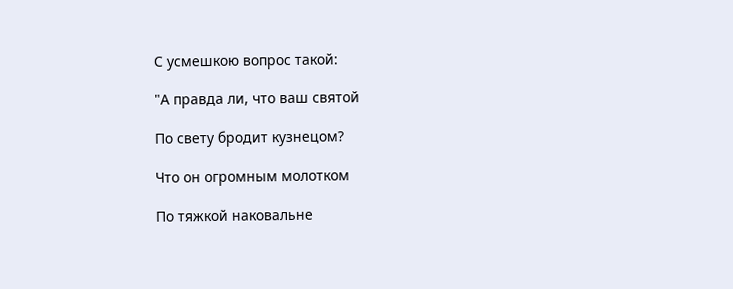С усмешкою вопрос такой:

"А правда ли, что ваш святой

По свету бродит кузнецом?

Что он огромным молотком

По тяжкой наковальне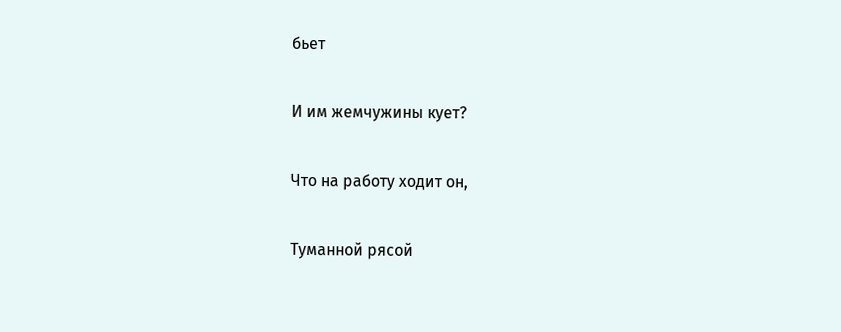бьет

И им жемчужины кует?

Что на работу ходит он,

Туманной рясой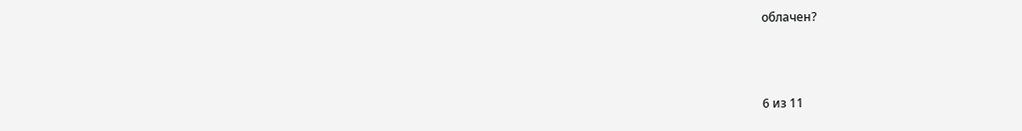облачен?



6 из 11